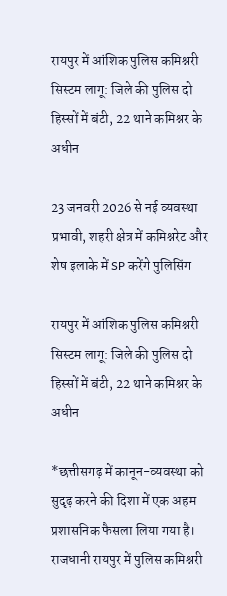रायपुर में आंशिक पुलिस कमिश्नरी सिस्टम लागू: जिले की पुलिस दो हिस्सों में बंटी, 22 थाने कमिश्नर के अधीन

23 जनवरी 2026 से नई व्यवस्था प्रभावी, शहरी क्षेत्र में कमिश्नरेट और शेष इलाके में SP करेंगे पुलिसिंग

रायपुर में आंशिक पुलिस कमिश्नरी सिस्टम लागू: जिले की पुलिस दो हिस्सों में बंटी, 22 थाने कमिश्नर के अधीन

*छत्तीसगढ़ में कानून-व्यवस्था को सुदृढ़ करने की दिशा में एक अहम प्रशासनिक फैसला लिया गया है। राजधानी रायपुर में पुलिस कमिश्नरी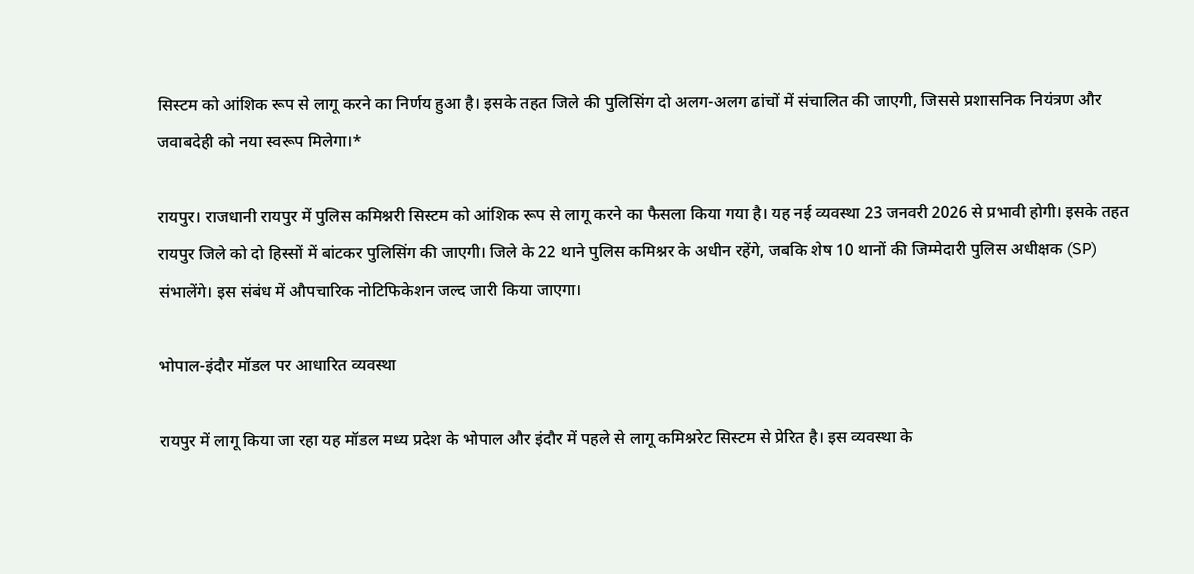सिस्टम को आंशिक रूप से लागू करने का निर्णय हुआ है। इसके तहत जिले की पुलिसिंग दो अलग-अलग ढांचों में संचालित की जाएगी, जिससे प्रशासनिक नियंत्रण और जवाबदेही को नया स्वरूप मिलेगा।*

रायपुर। राजधानी रायपुर में पुलिस कमिश्नरी सिस्टम को आंशिक रूप से लागू करने का फैसला किया गया है। यह नई व्यवस्था 23 जनवरी 2026 से प्रभावी होगी। इसके तहत रायपुर जिले को दो हिस्सों में बांटकर पुलिसिंग की जाएगी। जिले के 22 थाने पुलिस कमिश्नर के अधीन रहेंगे, जबकि शेष 10 थानों की जिम्मेदारी पुलिस अधीक्षक (SP) संभालेंगे। इस संबंध में औपचारिक नोटिफिकेशन जल्द जारी किया जाएगा।

भोपाल-इंदौर मॉडल पर आधारित व्यवस्था

रायपुर में लागू किया जा रहा यह मॉडल मध्य प्रदेश के भोपाल और इंदौर में पहले से लागू कमिश्नरेट सिस्टम से प्रेरित है। इस व्यवस्था के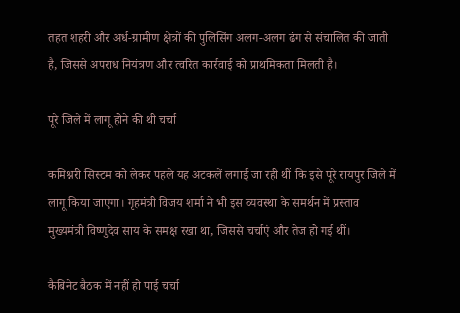तहत शहरी और अर्ध-ग्रामीण क्षेत्रों की पुलिसिंग अलग-अलग ढंग से संचालित की जाती है, जिससे अपराध नियंत्रण और त्वरित कार्रवाई को प्राथमिकता मिलती है।

पूरे जिले में लागू होने की थी चर्चा

कमिश्नरी सिस्टम को लेकर पहले यह अटकलें लगाई जा रही थीं कि इसे पूरे रायपुर जिले में लागू किया जाएगा। गृहमंत्री विजय शर्मा ने भी इस व्यवस्था के समर्थन में प्रस्ताव मुख्यमंत्री विष्णुदेव साय के समक्ष रखा था, जिससे चर्चाएं और तेज हो गई थीं।

कैबिनेट बैठक में नहीं हो पाई चर्चा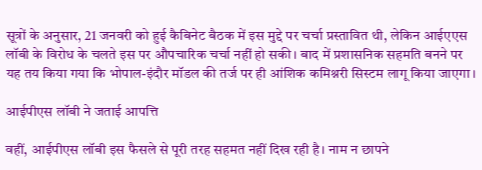सूत्रों के अनुसार, 21 जनवरी को हुई कैबिनेट बैठक में इस मुद्दे पर चर्चा प्रस्तावित थी, लेकिन आईएएस लॉबी के विरोध के चलते इस पर औपचारिक चर्चा नहीं हो सकी। बाद में प्रशासनिक सहमति बनने पर यह तय किया गया कि भोपाल-इंदौर मॉडल की तर्ज पर ही आंशिक कमिश्नरी सिस्टम लागू किया जाएगा।

आईपीएस लॉबी ने जताई आपत्ति

वहीं, आईपीएस लॉबी इस फैसले से पूरी तरह सहमत नहीं दिख रही है। नाम न छापने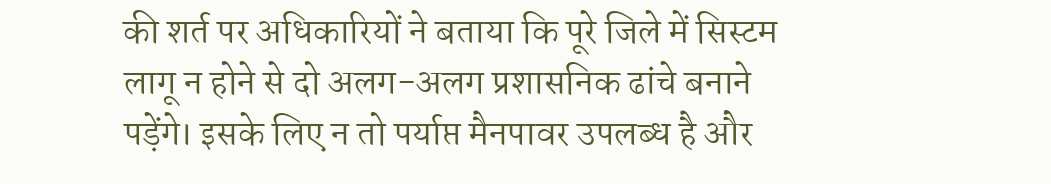की शर्त पर अधिकारियों ने बताया कि पूरे जिले में सिस्टम लागू न होने से दो अलग-अलग प्रशासनिक ढांचे बनाने पड़ेंगे। इसके लिए न तो पर्याप्त मैनपावर उपलब्ध है और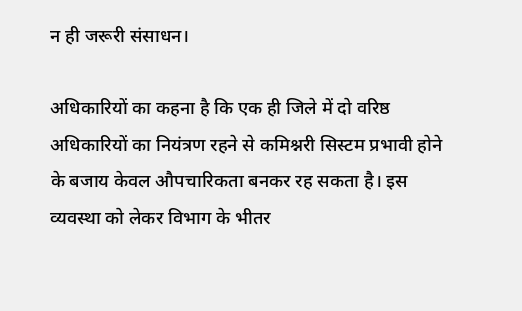न ही जरूरी संसाधन।

अधिकारियों का कहना है कि एक ही जिले में दो वरिष्ठ अधिकारियों का नियंत्रण रहने से कमिश्नरी सिस्टम प्रभावी होने के बजाय केवल औपचारिकता बनकर रह सकता है। इस व्यवस्था को लेकर विभाग के भीतर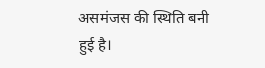असमंजस की स्थिति बनी हुई है।